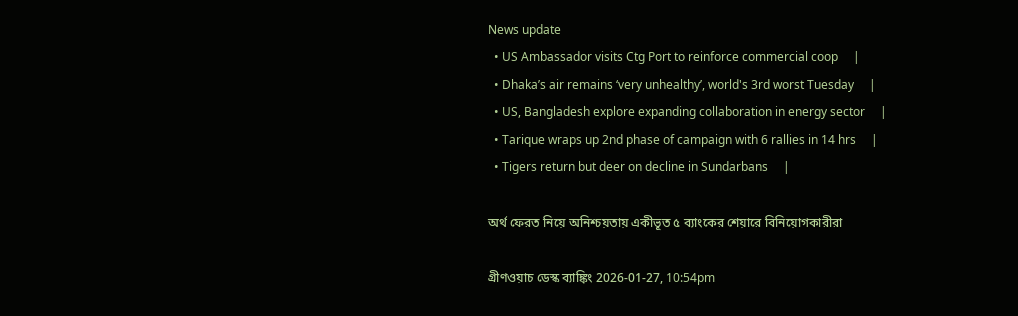News update
  • US Ambassador visits Ctg Port to reinforce commercial coop     |
  • Dhaka’s air remains ‘very unhealthy’, world's 3rd worst Tuesday     |
  • US, Bangladesh explore expanding collaboration in energy sector     |
  • Tarique wraps up 2nd phase of campaign with 6 rallies in 14 hrs     |
  • Tigers return but deer on decline in Sundarbans     |

অর্থ ফেরত নিয়ে অনিশ্চয়তায় একীভূত ৫ ব্যাংকের শেয়ারে বিনিয়োগকারীরা

গ্রীণওয়াচ ডেস্ক ব্যাঙ্কিং 2026-01-27, 10:54pm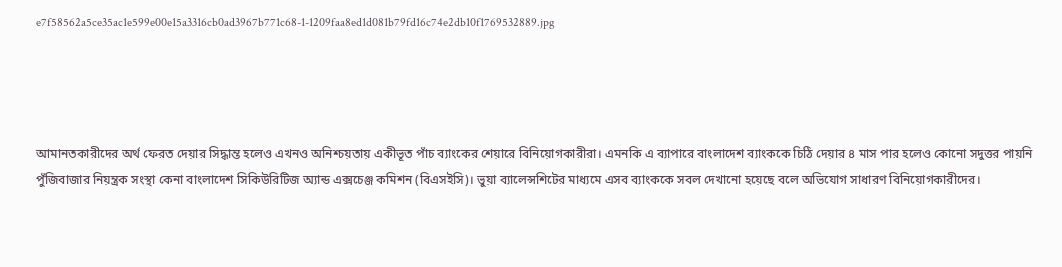e7f58562a5ce35ac1e599e00e15a3316cb0ad3967b771c68-1-1209faa8ed1d081b79fd16c74e2db10f1769532889.jpg




আমানতকারীদের অর্থ ফেরত দেয়ার সিদ্ধান্ত হলেও এখনও অনিশ্চয়তায় একীভূত পাঁচ ব্যাংকের শেয়ারে বিনিয়োগকারীরা। এমনকি এ ব্যাপারে বাংলাদেশ ব্যাংককে চিঠি দেয়ার ৪ মাস পার হলেও কোনো সদুত্তর পায়নি পুঁজিবাজার নিয়ন্ত্রক সংস্থা কেনা বাংলাদেশ সিকিউরিটিজ অ্যান্ড এক্সচেঞ্জ কমিশন (বিএসইসি)। ভুয়া ব্যালেন্সশিটের মাধ্যমে এসব ব্যাংককে সবল দেখানো হয়েছে বলে অভিযোগ সাধারণ বিনিয়োগকারীদের।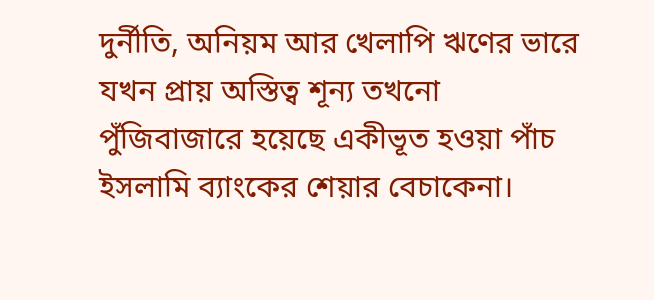দুর্নীতি, অনিয়ম আর খেলাপি ঋণের ভারে যখন প্রায় অস্তিত্ব শূন্য তখনো পুঁজিবাজারে হয়েছে একীভূত হওয়া পাঁচ ইসলামি ব্যাংকের শেয়ার বেচাকেনা।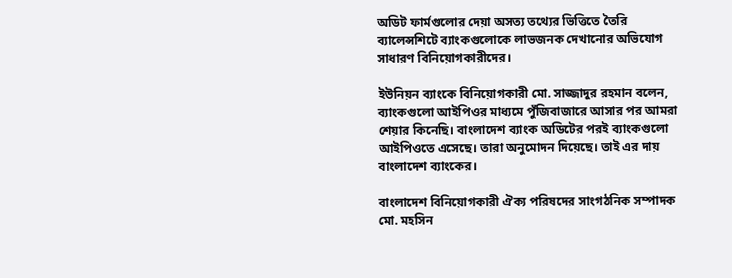অডিট ফার্মগুলোর দেয়া অসত্য তথ্যের ভিত্তিতে তৈরি ব্যালেন্সশিটে ব্যাংকগুলোকে লাভজনক দেখানোর অভিযোগ সাধারণ বিনিয়োগকারীদের।

ইউনিয়ন ব্যাংকে বিনিয়োগকারী মো. সাজ্জাদুর রহমান বলেন, ব্যাংকগুলো আইপিওর মাধ্যমে পুঁজিবাজারে আসার পর আমরা শেয়ার কিনেছি। বাংলাদেশ ব্যাংক অডিটের পরই ব্যাংকগুলো আইপিওতে এসেছে। তারা অনুমোদন দিয়েছে। তাই এর দায় বাংলাদেশ ব্যাংকের।

বাংলাদেশ বিনিয়োগকারী ঐক্য পরিষদের সাংগঠনিক সম্পাদক মো. মহসিন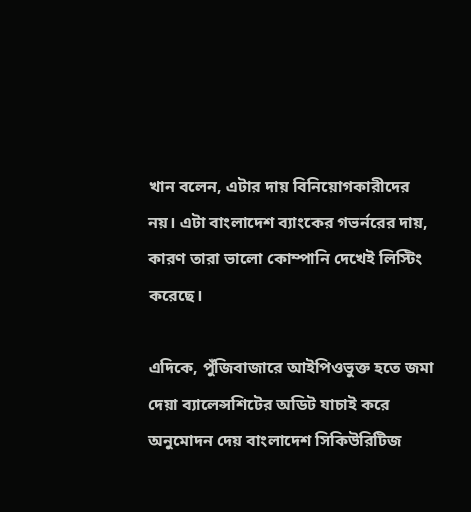খান বলেন, এটার দায় বিনিয়োগকারীদের নয়। এটা বাংলাদেশ ব্যাংকের গভর্নরের দায়, কারণ তারা ভালো কোম্পানি দেখেই লিস্টিং করেছে।

এদিকে, পুঁজিবাজারে আইপিওভুক্ত হতে জমা দেয়া ব্যালেন্সশিটের অডিট যাচাই করে অনুমোদন দেয় বাংলাদেশ সিকিউরিটিজ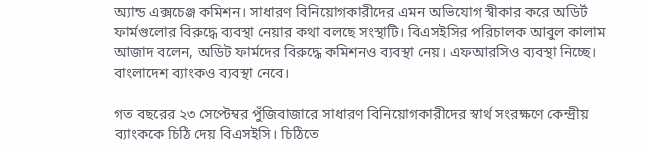অ্যান্ড এক্সচেঞ্জ কমিশন। সাধারণ বিনিয়োগকারীদের এমন অভিযোগ স্বীকার করে অডির্ট ফার্মগুলোর বিরুদ্ধে ব্যবস্থা নেয়ার কথা বলছে সংস্থাটি। বিএসইসির পরিচালক আবুল কালাম আজাদ বলেন, অডিট ফার্মদের বিরুদ্ধে কমিশনও ব্যবস্থা নেয়। এফআরসিও ব্যবস্থা নিচ্ছে। বাংলাদেশ ব্যাংকও ব্যবস্থা নেবে।

গত বছরের ২৩ সেপ্টেম্বর পুঁজিবাজারে সাধারণ বিনিয়োগকারীদের স্বার্থ সংরক্ষণে কেন্দ্রীয় ব্যাংককে চিঠি দেয় বিএসইসি। চিঠিতে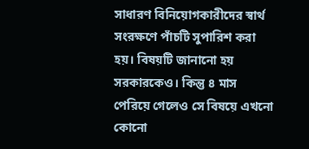সাধারণ বিনিয়োগকারীদের স্বার্থ সংরক্ষণে পাঁচটি সুপারিশ করা হয়। বিষয়টি জানানো হয় সরকারকেও। কিন্তু ৪ মাস পেরিয়ে গেলেও সে বিষয়ে এখনো কোনো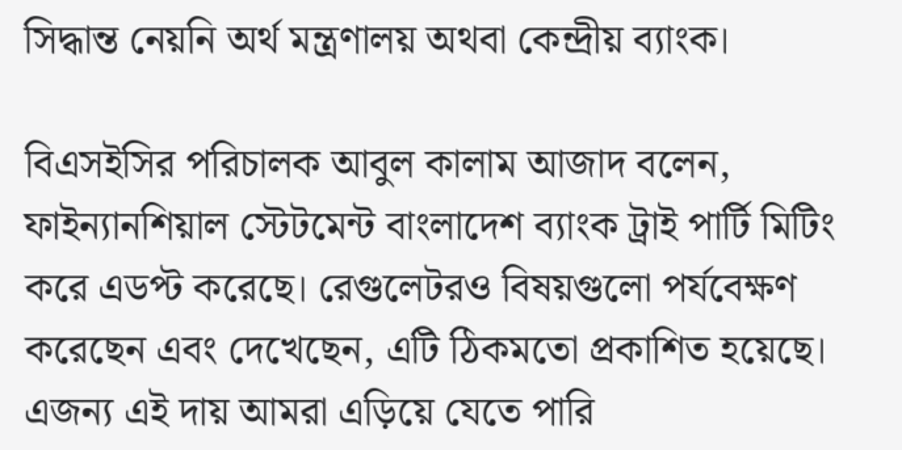সিদ্ধান্ত নেয়নি অর্থ মন্ত্রণালয় অথবা কেন্দ্রীয় ব্যাংক।

বিএসইসির পরিচালক আবুল কালাম আজাদ বলেন, ফাইন্যানশিয়াল স্টেটমেন্ট বাংলাদেশ ব্যাংক ট্রাই পার্টি মিটিং করে এডপ্ট করেছে। রেগুলেটরও বিষয়গুলো পর্যবেক্ষণ করেছেন এবং দেখেছেন, এটি ঠিকমতো প্রকাশিত হয়েছে। এজন্য এই দায় আমরা এড়িয়ে যেতে পারি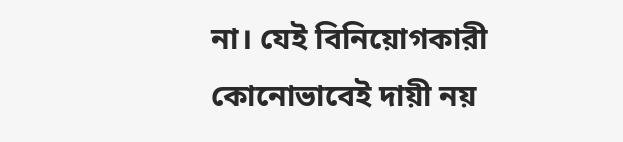না। যেই বিনিয়োগকারী কোনোভাবেই দায়ী নয়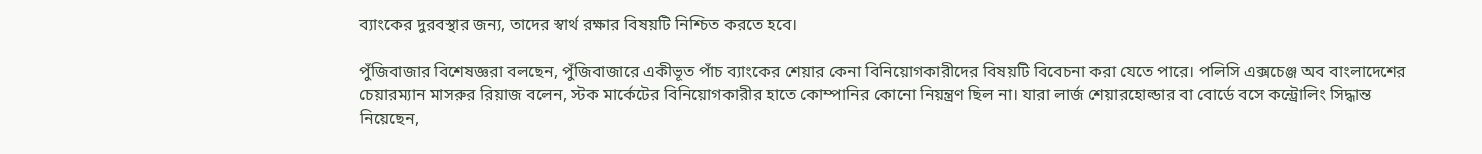ব্যাংকের দুরবস্থার জন্য, তাদের স্বার্থ রক্ষার বিষয়টি নিশ্চিত করতে হবে।

পুঁজিবাজার বিশেষজ্ঞরা বলছেন, পুঁজিবাজারে একীভূত পাঁচ ব্যাংকের শেয়ার কেনা বিনিয়োগকারীদের বিষয়টি বিবেচনা করা যেতে পারে। পলিসি এক্সচেঞ্জ অব বাংলাদেশের চেয়ারম্যান মাসরুর রিয়াজ বলেন, স্টক মার্কেটের বিনিয়োগকারীর হাতে কোম্পানির কোনো নিয়ন্ত্রণ ছিল না। যারা লার্জ শেয়ারহোল্ডার বা বোর্ডে বসে কন্ট্রোলিং সিদ্ধান্ত নিয়েছেন,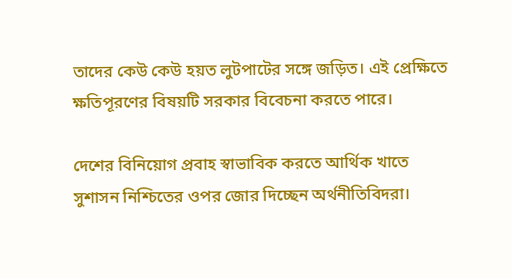তাদের কেউ কেউ হয়ত লুটপাটের সঙ্গে জড়িত। এই প্রেক্ষিতে ক্ষতিপূরণের বিষয়টি সরকার বিবেচনা করতে পারে।

দেশের বিনিয়োগ প্রবাহ স্বাভাবিক করতে আর্থিক খাতে সুশাসন নিশ্চিতের ওপর জোর দিচ্ছেন অর্থনীতিবিদরা।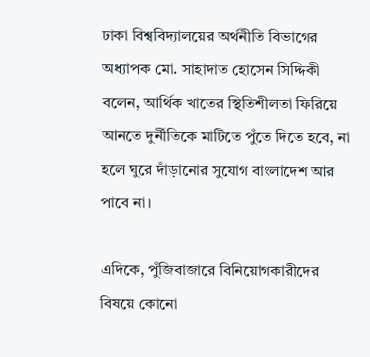ঢাকা বিশ্ববিদ্যালয়ের অর্থনীতি বিভাগের অধ্যাপক মো. সাহাদাত হোসেন সিদ্দিকী বলেন, আর্থিক খাতের স্থিতিশীলতা ফিরিয়ে আনতে দুর্নীতিকে মাটিতে পুঁতে দিতে হবে, না হলে ঘুরে দাঁড়ানোর সুযোগ বাংলাদেশ আর পাবে না।

এদিকে, পুঁজিবাজারে বিনিয়োগকারীদের বিষয়ে কোনো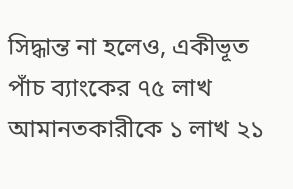সিদ্ধান্ত না হলেও, একীভূত পাঁচ ব্যাংকের ৭৫ লাখ আমানতকারীকে ১ লাখ ২১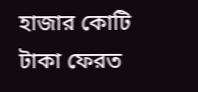হাজার কোটি টাকা ফেরত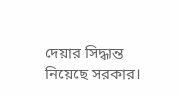দেয়ার সিদ্ধান্ত নিয়েছে সরকার।